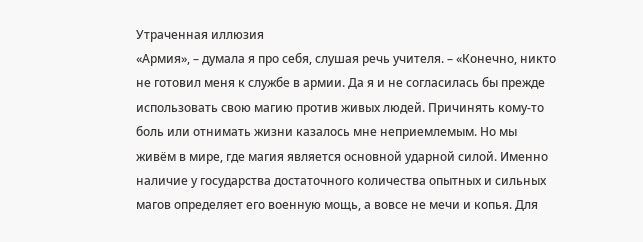Утраченная иллюзия
«Армия», – думала я про себя, слушая речь учителя. – «Конечно, никто не готовил меня к службе в армии. Да я и не согласилась бы прежде использовать свою магию против живых людей. Причинять кому‑то боль или отнимать жизни казалось мне неприемлемым. Но мы живём в мире, где магия является основной ударной силой. Именно наличие у государства достаточного количества опытных и сильных магов определяет его военную мощь, а вовсе не мечи и копья. Для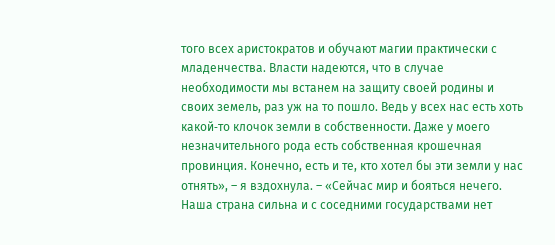того всех аристократов и обучают магии практически с младенчества. Власти надеются, что в случае необходимости мы встанем на защиту своей родины и своих земель, раз уж на то пошло. Ведь у всех нас есть хоть какой‑то клочок земли в собственности. Даже у моего незначительного рода есть собственная крошечная провинция. Конечно, есть и те, кто хотел бы эти земли у нас отнять», – я вздохнула. – «Сейчас мир и бояться нечего. Наша страна сильна и с соседними государствами нет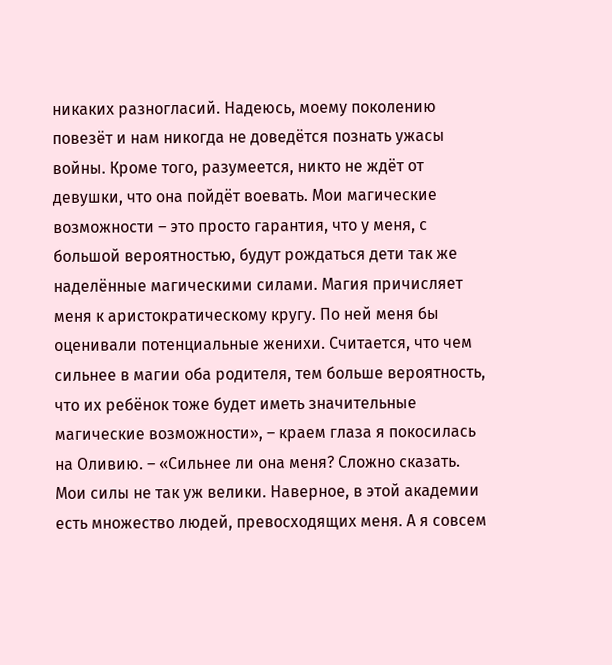никаких разногласий. Надеюсь, моему поколению повезёт и нам никогда не доведётся познать ужасы войны. Кроме того, разумеется, никто не ждёт от девушки, что она пойдёт воевать. Мои магические возможности – это просто гарантия, что у меня, с большой вероятностью, будут рождаться дети так же наделённые магическими силами. Магия причисляет меня к аристократическому кругу. По ней меня бы оценивали потенциальные женихи. Считается, что чем сильнее в магии оба родителя, тем больше вероятность, что их ребёнок тоже будет иметь значительные магические возможности», – краем глаза я покосилась на Оливию. – «Сильнее ли она меня? Сложно сказать. Мои силы не так уж велики. Наверное, в этой академии есть множество людей, превосходящих меня. А я совсем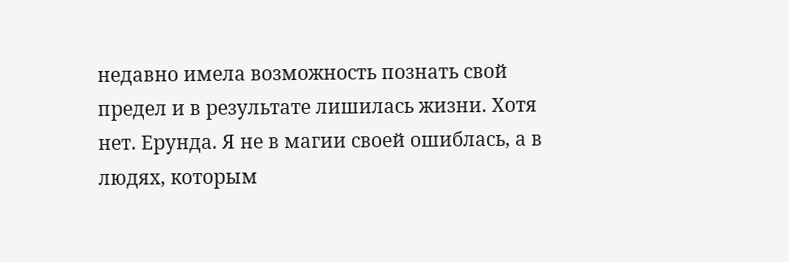недавно имела возможность познать свой предел и в результате лишилась жизни. Хотя нет. Ерунда. Я не в магии своей ошиблась, а в людях, которым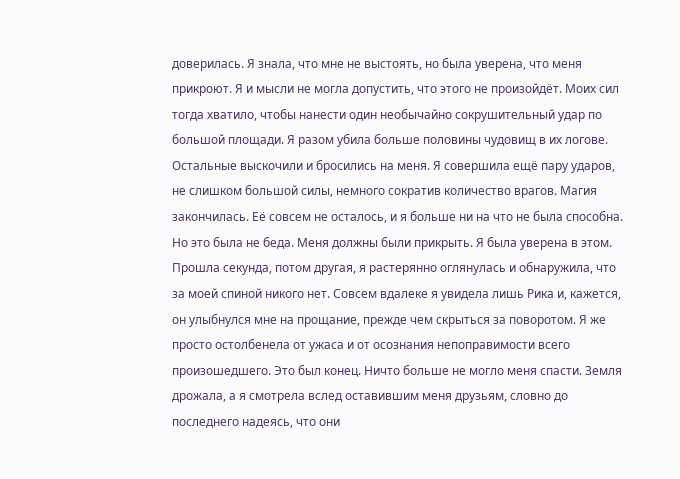доверилась. Я знала, что мне не выстоять, но была уверена, что меня прикроют. Я и мысли не могла допустить, что этого не произойдёт. Моих сил тогда хватило, чтобы нанести один необычайно сокрушительный удар по большой площади. Я разом убила больше половины чудовищ в их логове. Остальные выскочили и бросились на меня. Я совершила ещё пару ударов, не слишком большой силы, немного сократив количество врагов. Магия закончилась. Её совсем не осталось, и я больше ни на что не была способна. Но это была не беда. Меня должны были прикрыть. Я была уверена в этом. Прошла секунда, потом другая, я растерянно оглянулась и обнаружила, что за моей спиной никого нет. Совсем вдалеке я увидела лишь Рика и, кажется, он улыбнулся мне на прощание, прежде чем скрыться за поворотом. Я же просто остолбенела от ужаса и от осознания непоправимости всего произошедшего. Это был конец. Ничто больше не могло меня спасти. Земля дрожала, а я смотрела вслед оставившим меня друзьям, словно до последнего надеясь, что они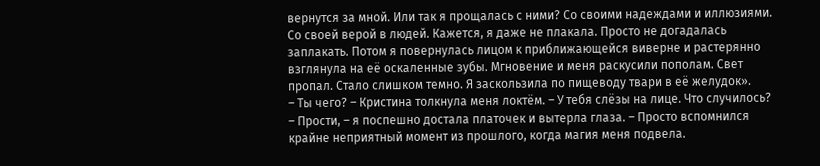вернутся за мной. Или так я прощалась с ними? Со своими надеждами и иллюзиями. Со своей верой в людей. Кажется, я даже не плакала. Просто не догадалась заплакать. Потом я повернулась лицом к приближающейся виверне и растерянно взглянула на её оскаленные зубы. Мгновение и меня раскусили пополам. Свет пропал. Стало слишком темно. Я заскользила по пищеводу твари в её желудок».
– Ты чего? – Кристина толкнула меня локтём. – У тебя слёзы на лице. Что случилось?
– Прости, – я поспешно достала платочек и вытерла глаза. – Просто вспомнился крайне неприятный момент из прошлого, когда магия меня подвела.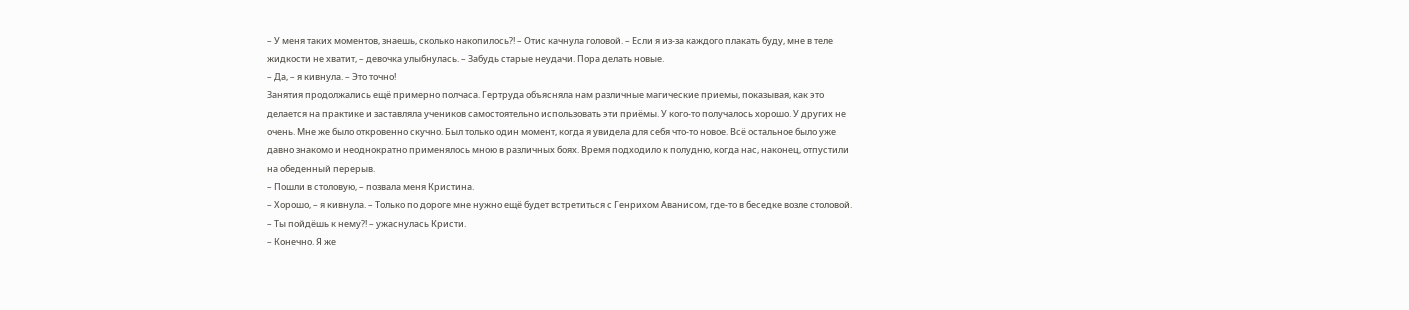– У меня таких моментов, знаешь, сколько накопилось?! – Отис качнула головой. – Если я из‑за каждого плакать буду, мне в теле жидкости не хватит, – девочка улыбнулась. – Забудь старые неудачи. Пора делать новые.
– Да, – я кивнула. – Это точно!
Занятия продолжались ещё примерно полчаса. Гертруда объясняла нам различные магические приемы, показывая, как это делается на практике и заставляла учеников самостоятельно использовать эти приёмы. У кого‑то получалось хорошо. У других не очень. Мне же было откровенно скучно. Был только один момент, когда я увидела для себя что‑то новое. Всё остальное было уже давно знакомо и неоднократно применялось мною в различных боях. Время подходило к полудню, когда нас, наконец, отпустили на обеденный перерыв.
– Пошли в столовую, – позвала меня Кристина.
– Хорошо, – я кивнула. – Только по дороге мне нужно ещё будет встретиться с Генрихом Аванисом, где‑то в беседке возле столовой.
– Ты пойдёшь к нему?! – ужаснулась Кристи.
– Конечно. Я же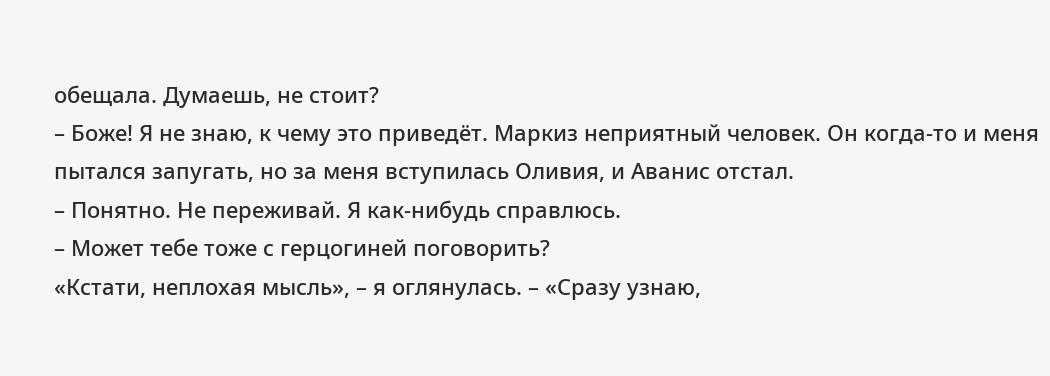обещала. Думаешь, не стоит?
– Боже! Я не знаю, к чему это приведёт. Маркиз неприятный человек. Он когда‑то и меня пытался запугать, но за меня вступилась Оливия, и Аванис отстал.
– Понятно. Не переживай. Я как‑нибудь справлюсь.
– Может тебе тоже с герцогиней поговорить?
«Кстати, неплохая мысль», – я оглянулась. – «Сразу узнаю,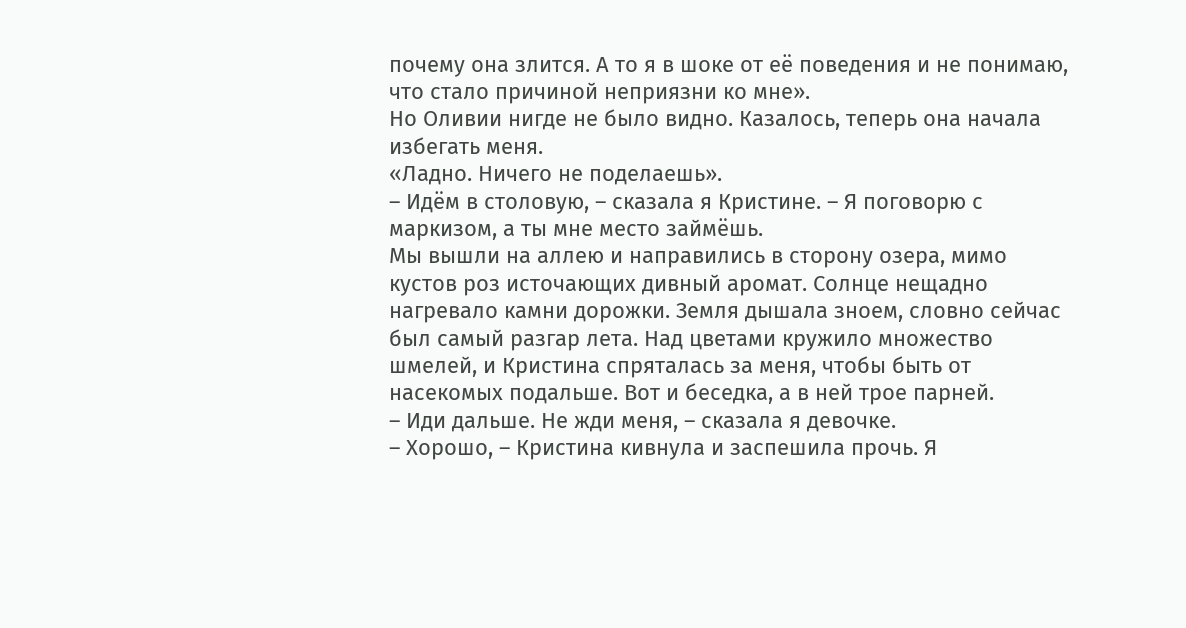почему она злится. А то я в шоке от её поведения и не понимаю, что стало причиной неприязни ко мне».
Но Оливии нигде не было видно. Казалось, теперь она начала избегать меня.
«Ладно. Ничего не поделаешь».
– Идём в столовую, – сказала я Кристине. – Я поговорю с маркизом, а ты мне место займёшь.
Мы вышли на аллею и направились в сторону озера, мимо кустов роз источающих дивный аромат. Солнце нещадно нагревало камни дорожки. Земля дышала зноем, словно сейчас был самый разгар лета. Над цветами кружило множество шмелей, и Кристина спряталась за меня, чтобы быть от насекомых подальше. Вот и беседка, а в ней трое парней.
– Иди дальше. Не жди меня, – сказала я девочке.
– Хорошо, – Кристина кивнула и заспешила прочь. Я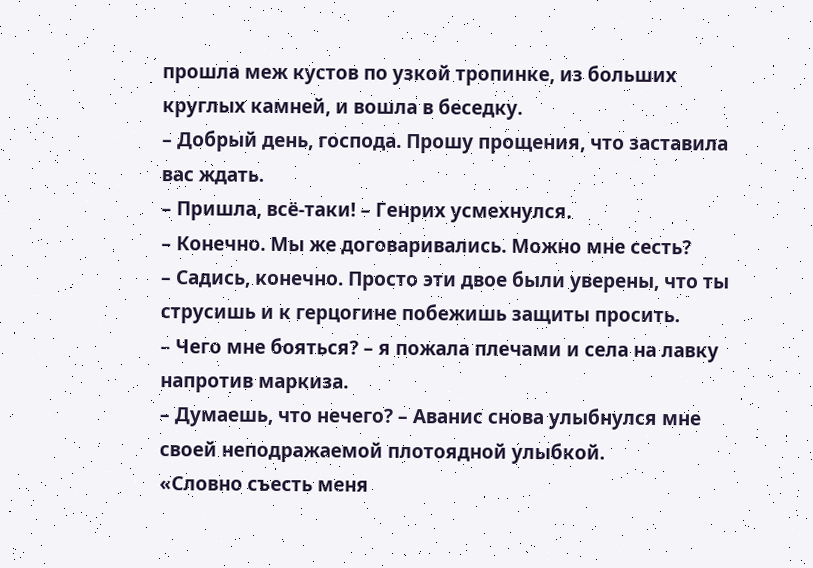прошла меж кустов по узкой тропинке, из больших круглых камней, и вошла в беседку.
– Добрый день, господа. Прошу прощения, что заставила вас ждать.
– Пришла, всё‑таки! – Генрих усмехнулся.
– Конечно. Мы же договаривались. Можно мне сесть?
– Садись, конечно. Просто эти двое были уверены, что ты струсишь и к герцогине побежишь защиты просить.
– Чего мне бояться? – я пожала плечами и села на лавку напротив маркиза.
– Думаешь, что нечего? – Аванис снова улыбнулся мне своей неподражаемой плотоядной улыбкой.
«Словно съесть меня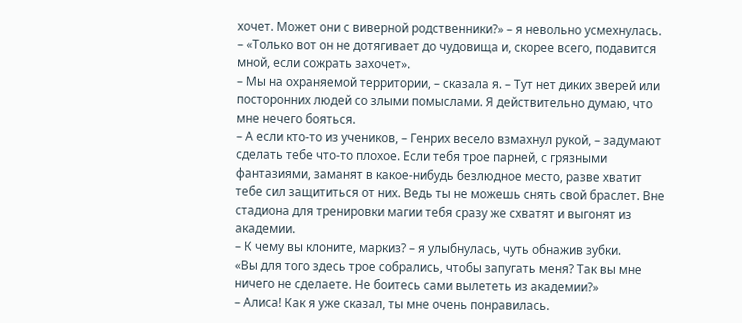хочет. Может они с виверной родственники?» – я невольно усмехнулась. – «Только вот он не дотягивает до чудовища и, скорее всего, подавится мной, если сожрать захочет».
– Мы на охраняемой территории, – сказала я. – Тут нет диких зверей или посторонних людей со злыми помыслами. Я действительно думаю, что мне нечего бояться.
– А если кто‑то из учеников, – Генрих весело взмахнул рукой, – задумают сделать тебе что‑то плохое. Если тебя трое парней, с грязными фантазиями, заманят в какое‑нибудь безлюдное место, разве хватит тебе сил защититься от них. Ведь ты не можешь снять свой браслет. Вне стадиона для тренировки магии тебя сразу же схватят и выгонят из академии.
– К чему вы клоните, маркиз? – я улыбнулась, чуть обнажив зубки.
«Вы для того здесь трое собрались, чтобы запугать меня? Так вы мне ничего не сделаете. Не боитесь сами вылететь из академии?»
– Алиса! Как я уже сказал, ты мне очень понравилась.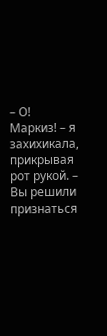– О! Маркиз! – я захихикала, прикрывая рот рукой. – Вы решили признаться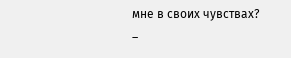мне в своих чувствах?
–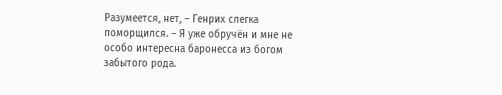Разумеется, нет, – Генрих слегка поморщился. – Я уже обручён и мне не особо интересна баронесса из богом забытого рода.